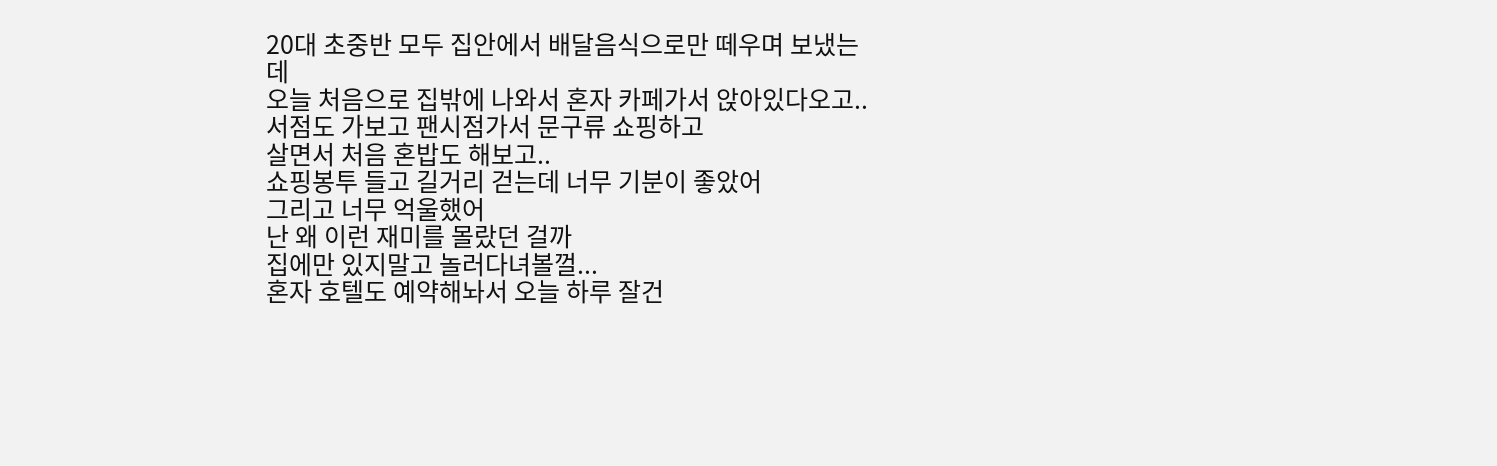20대 초중반 모두 집안에서 배달음식으로만 떼우며 보냈는데
오늘 처음으로 집밖에 나와서 혼자 카페가서 앉아있다오고..
서점도 가보고 팬시점가서 문구류 쇼핑하고
살면서 처음 혼밥도 해보고..
쇼핑봉투 들고 길거리 걷는데 너무 기분이 좋았어
그리고 너무 억울했어
난 왜 이런 재미를 몰랐던 걸까
집에만 있지말고 놀러다녀볼껄...
혼자 호텔도 예약해놔서 오늘 하루 잘건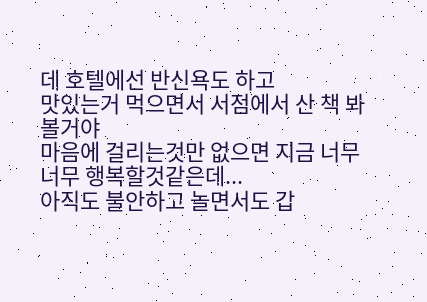데 호텔에선 반신욕도 하고
맛있는거 먹으면서 서점에서 산 책 봐볼거야
마음에 걸리는것만 없으면 지금 너무너무 행복할것같은데...
아직도 불안하고 놀면서도 갑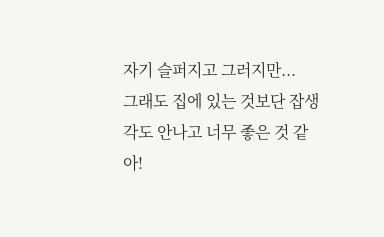자기 슬퍼지고 그러지만...
그래도 집에 있는 것보단 잡생각도 안나고 너무 좋은 것 같아!